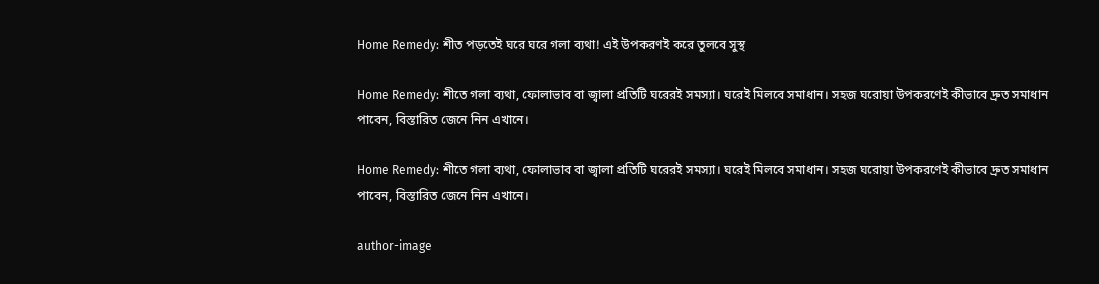Home Remedy: শীত পড়তেই ঘরে ঘরে গলা ব্যথা! এই উপকরণই করে তুলবে সুস্থ

Home Remedy: শীতে গলা ব্যথা, ফোলাভাব বা জ্বালা প্রতিটি ঘরেরই সমস্যা। ঘরেই মিলবে সমাধান। সহজ ঘরোয়া উপকরণেই কীভাবে দ্রুত সমাধান পাবেন, বিস্তারিত জেনে নিন এখানে।

Home Remedy: শীতে গলা ব্যথা, ফোলাভাব বা জ্বালা প্রতিটি ঘরেরই সমস্যা। ঘরেই মিলবে সমাধান। সহজ ঘরোয়া উপকরণেই কীভাবে দ্রুত সমাধান পাবেন, বিস্তারিত জেনে নিন এখানে।

author-image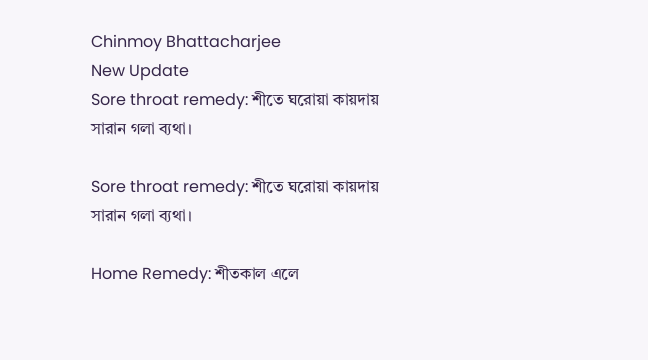Chinmoy Bhattacharjee
New Update
Sore throat remedy: শীতে ঘরোয়া কায়দায় সারান গলা ব্যথা।

Sore throat remedy: শীতে ঘরোয়া কায়দায় সারান গলা ব্যথা।

Home Remedy: শীতকাল এলে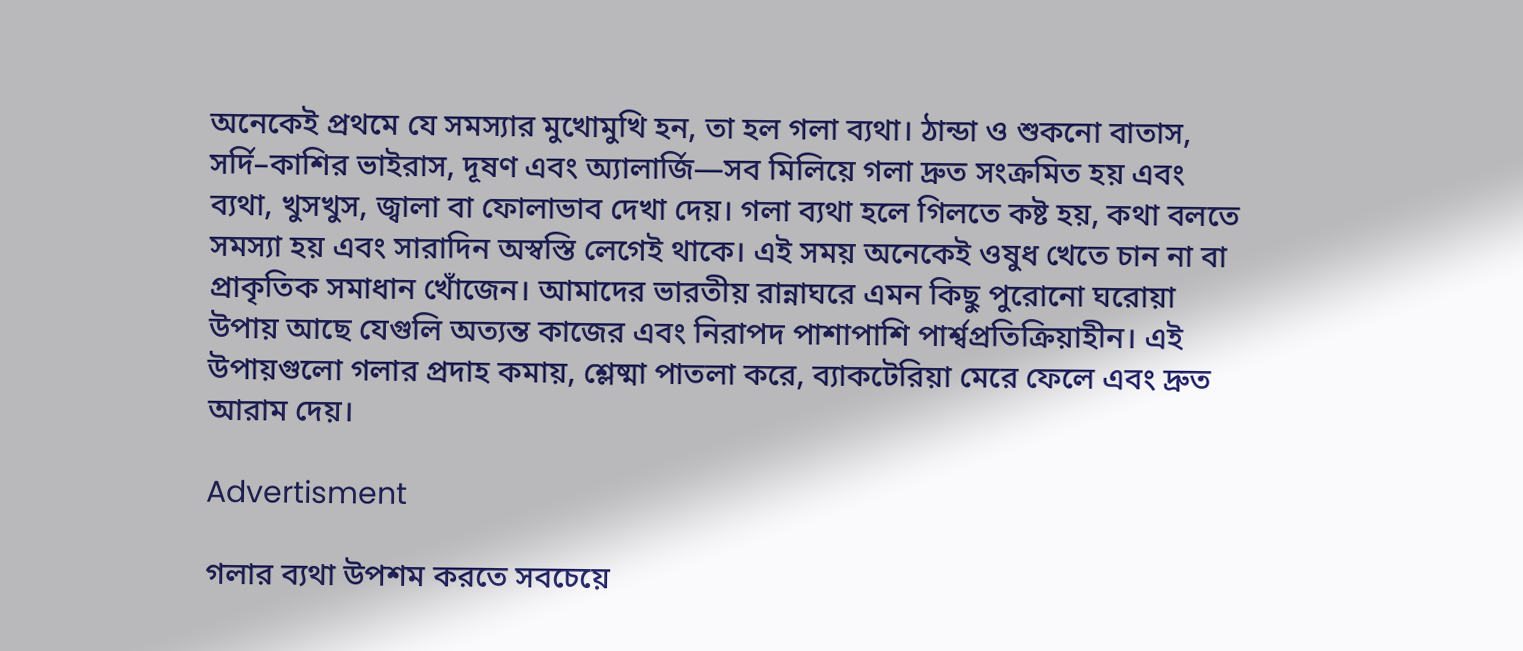অনেকেই প্রথমে যে সমস্যার মুখোমুখি হন, তা হল গলা ব্যথা। ঠান্ডা ও শুকনো বাতাস, সর্দি–কাশির ভাইরাস, দূষণ এবং অ্যালার্জি—সব মিলিয়ে গলা দ্রুত সংক্রমিত হয় এবং ব্যথা, খুসখুস, জ্বালা বা ফোলাভাব দেখা দেয়। গলা ব্যথা হলে গিলতে কষ্ট হয়, কথা বলতে সমস্যা হয় এবং সারাদিন অস্বস্তি লেগেই থাকে। এই সময় অনেকেই ওষুধ খেতে চান না বা প্রাকৃতিক সমাধান খোঁজেন। আমাদের ভারতীয় রান্নাঘরে এমন কিছু পুরোনো ঘরোয়া উপায় আছে যেগুলি অত্যন্ত কাজের এবং নিরাপদ পাশাপাশি পার্শ্বপ্রতিক্রিয়াহীন। এই উপায়গুলো গলার প্রদাহ কমায়, শ্লেষ্মা পাতলা করে, ব্যাকটেরিয়া মেরে ফেলে এবং দ্রুত আরাম দেয়।

Advertisment

গলার ব্যথা উপশম করতে সবচেয়ে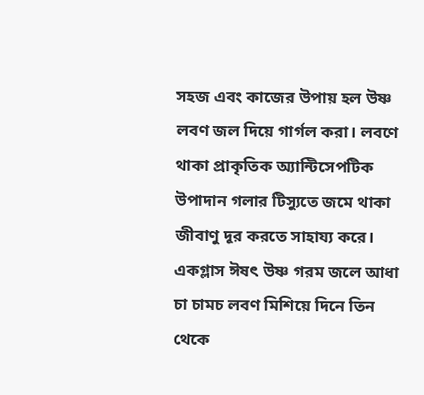সহজ এবং কাজের উপায় হল উষ্ণ লবণ জল দিয়ে গার্গল করা। লবণে থাকা প্রাকৃতিক অ্যান্টিসেপটিক উপাদান গলার টিস্যুতে জমে থাকা জীবাণু দূর করতে সাহায্য করে। একগ্লাস ঈষৎ উষ্ণ গরম জলে আধা চা চামচ লবণ মিশিয়ে দিনে তিন থেকে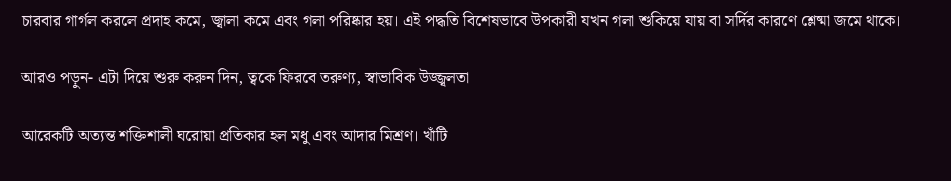চারবার গার্গল করলে প্রদাহ কমে, জ্বালা কমে এবং গলা পরিষ্কার হয়। এই পদ্ধতি বিশেষভাবে উপকারী যখন গলা শুকিয়ে যায় বা সর্দির কারণে শ্লেষ্মা জমে থাকে।

আরও পড়ুন- এটা দিয়ে শুরু করুন দিন, ত্বকে ফিরবে তরুণ্য, স্বাভাবিক উজ্জ্বলতা

আরেকটি অত্যন্ত শক্তিশালী ঘরোয়া প্রতিকার হল মধু এবং আদার মিশ্রণ। খাঁটি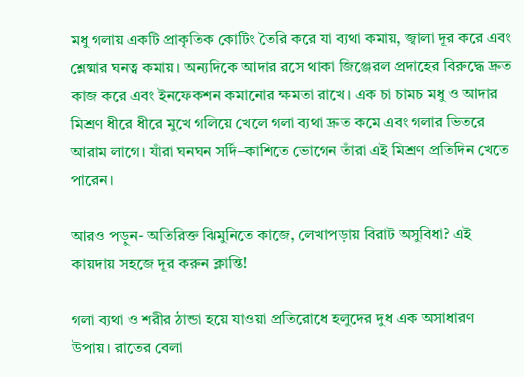মধু গলায় একটি প্রাকৃতিক কোটিং তৈরি করে যা ব্যথা কমায়, জ্বালা দূর করে এবং শ্লেষ্মার ঘনত্ব কমায়। অন্যদিকে আদার রসে থাকা জিঞ্জেরল প্রদাহের বিরুদ্ধে দ্রুত কাজ করে এবং ইনফেকশন কমানোর ক্ষমতা রাখে। এক চা চামচ মধু ও আদার মিশ্রণ ধীরে ধীরে মুখে গলিয়ে খেলে গলা ব্যথা দ্রুত কমে এবং গলার ভিতরে আরাম লাগে। যাঁরা ঘনঘন সর্দি–কাশিতে ভোগেন তাঁরা এই মিশ্রণ প্রতিদিন খেতে পারেন।

আরও পড়ুন- অতিরিক্ত ঝিমুনিতে কাজে, লেখাপড়ায় বিরাট অসুবিধা? এই কায়দায় সহজে দূর করুন ক্লান্তি!

গলা ব্যথা ও শরীর ঠান্ডা হয়ে যাওয়া প্রতিরোধে হলুদের দুধ এক অসাধারণ উপায়। রাতের বেলা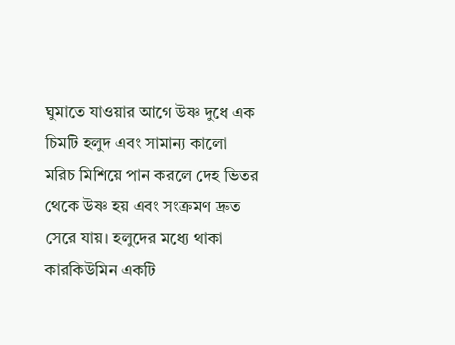ঘুমাতে যাওয়ার আগে উষ্ণ দুধে এক চিমটি হলুদ এবং সামান্য কালো মরিচ মিশিয়ে পান করলে দেহ ভিতর থেকে উষ্ণ হয় এবং সংক্রমণ দ্রুত সেরে যায়। হলুদের মধ্যে থাকা কারকিউমিন একটি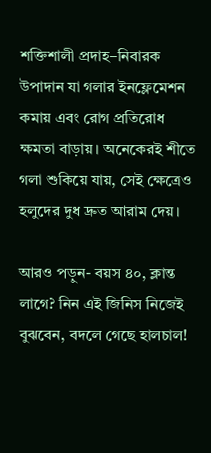শক্তিশালী প্রদাহ–নিবারক উপাদান যা গলার ইনফ্লেমেশন কমায় এবং রোগ প্রতিরোধ ক্ষমতা বাড়ায়। অনেকেরই শীতে গলা শুকিয়ে যায়, সেই ক্ষেত্রেও হলুদের দুধ দ্রুত আরাম দেয়।

আরও পড়ুন- বয়স ৪০, ক্লান্ত লাগে? নিন এই জিনিস নিজেই বুঝবেন, বদলে গেছে হালচাল!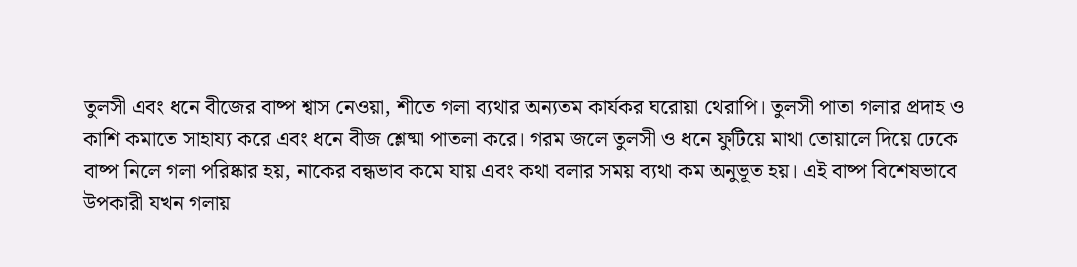তুলসী এবং ধনে বীজের বাষ্প শ্বাস নেওয়া, শীতে গলা ব্যথার অন্যতম কার্যকর ঘরোয়া থেরাপি। তুলসী পাতা গলার প্রদাহ ও কাশি কমাতে সাহায্য করে এবং ধনে বীজ শ্লেষ্মা পাতলা করে। গরম জলে তুলসী ও ধনে ফুটিয়ে মাথা তোয়ালে দিয়ে ঢেকে বাষ্প নিলে গলা পরিষ্কার হয়, নাকের বন্ধভাব কমে যায় এবং কথা বলার সময় ব্যথা কম অনুভূত হয়। এই বাষ্প বিশেষভাবে উপকারী যখন গলায়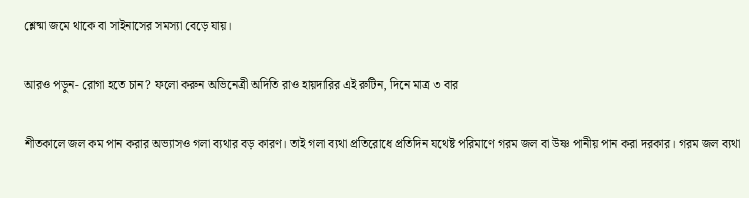শ্লেষ্মা জমে থাকে বা সাইনাসের সমস্যা বেড়ে যায়।

আরও পড়ুন- রোগা হতে চান? ফলো করুন অভিনেত্রী অদিতি রাও হায়দারির এই রুটিন, দিনে মাত্র ৩ বার

শীতকালে জল কম পান করার অভ্যাসও গলা ব্যথার বড় কারণ। তাই গলা ব্যথা প্রতিরোধে প্রতিদিন যথেষ্ট পরিমাণে গরম জল বা উষ্ণ পানীয় পান করা দরকার। গরম জল ব্যথা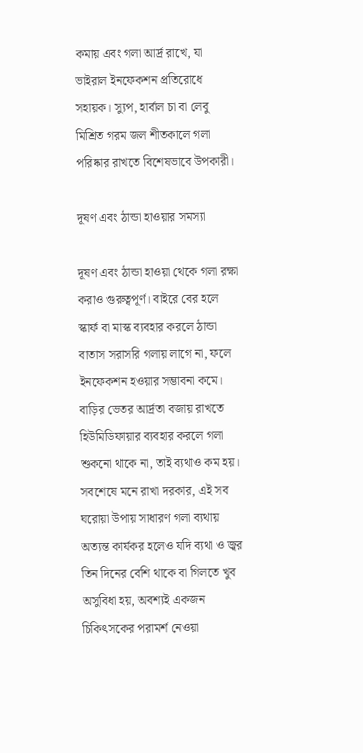কমায় এবং গলা আর্দ্র রাখে, যা ভাইরাল ইনফেকশন প্রতিরোধে সহায়ক। স্যুপ, হার্বাল চা বা লেবু মিশ্রিত গরম জল শীতকালে গলা পরিষ্কার রাখতে বিশেষভাবে উপকারী।

দূষণ এবং ঠান্ডা হাওয়ার সমস্যা

দূষণ এবং ঠান্ডা হাওয়া থেকে গলা রক্ষা করাও গুরুত্বপূর্ণ। বাইরে বের হলে স্কার্ফ বা মাস্ক ব্যবহার করলে ঠান্ডা বাতাস সরাসরি গলায় লাগে না, ফলে ইনফেকশন হওয়ার সম্ভাবনা কমে। বাড়ির ভেতর আর্দ্রতা বজায় রাখতে হিউমিডিফায়ার ব্যবহার করলে গলা শুকনো থাকে না, তাই ব্যথাও কম হয়। সবশেষে মনে রাখা দরকার, এই সব ঘরোয়া উপায় সাধারণ গলা ব্যথায় অত্যন্ত কার্যকর হলেও যদি ব্যথা ও জ্বর তিন দিনের বেশি থাকে বা গিলতে খুব অসুবিধা হয়, অবশ্যই একজন চিকিৎসকের পরামর্শ নেওয়া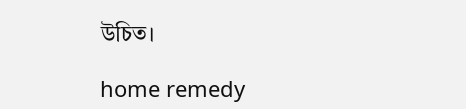উচিত।

home remedy